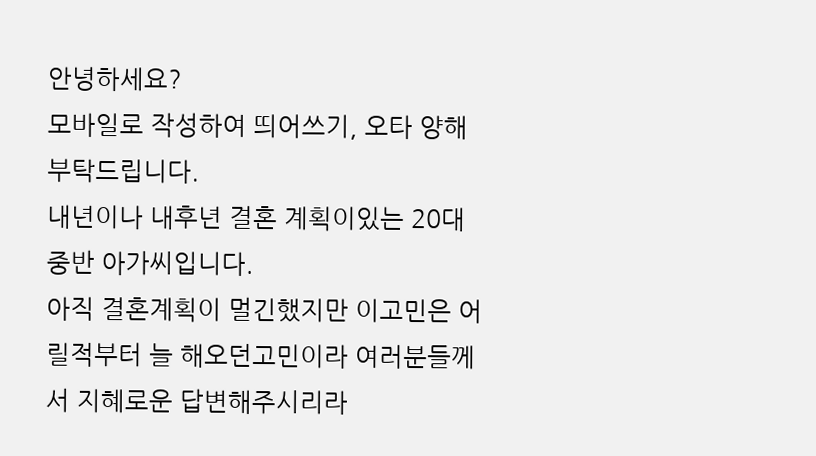안녕하세요?
모바일로 작성하여 띄어쓰기, 오타 양해부탁드립니다.
내년이나 내후년 결혼 계획이있는 20대중반 아가씨입니다.
아직 결혼계획이 멀긴했지만 이고민은 어릴적부터 늘 해오던고민이라 여러분들께서 지혜로운 답변해주시리라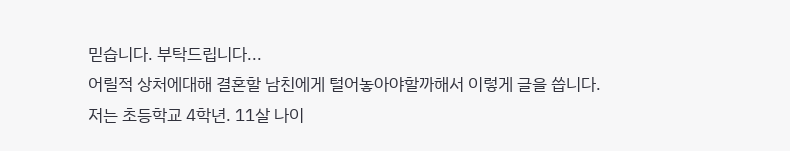믿습니다. 부탁드립니다...
어릴적 상처에대해 결혼할 남친에게 털어놓아야할까해서 이렇게 글을 씁니다.
저는 초등학교 4학년. 11살 나이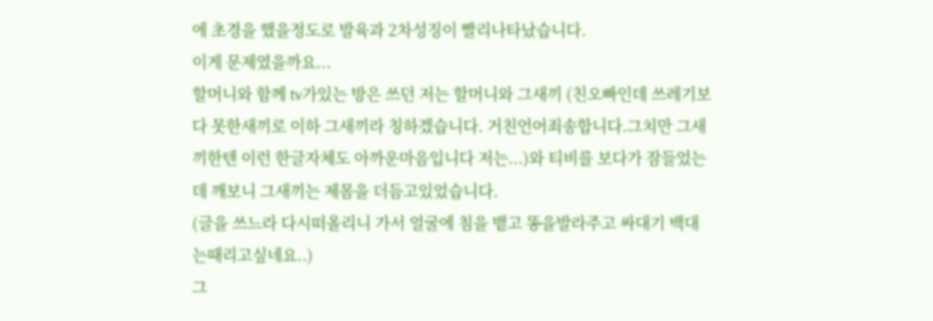에 초경을 했을정도로 발육과 2차성징이 빨리나타났습니다.
이게 문제였을까요...
할머니와 함께 tv가있는 방은 쓰던 저는 할머니와 그새끼 (친오빠인데 쓰레기보다 못한새끼로 이하 그새끼라 칭하겠습니다. 거친언어죄송합니다.그치만 그새끼한텐 이런 한글자체도 아까운마음입니다 저는...)와 티비를 보다가 잠들었는데 깨보니 그새끼는 제몸을 더듬고있었습니다.
(글을 쓰느라 다시떠올리니 가서 얼굴에 침을 뱉고 똥을발라주고 싸대기 백대는때리고싶네요..)
그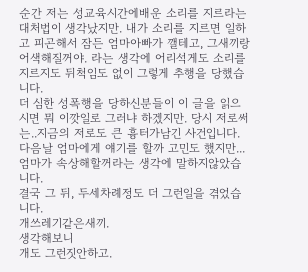순간 저는 성교육시간에배운 소리를 지르라는 대처법이 생각났지만. 내가 소리를 지르면 일하고 피곤해서 잠든 엄마아빠가 깰테고, 그새끼랑 어색해질꺼야. 라는 생각에 어리석게도 소리를지르지도 뒤척임도 없이 그렇게 추행을 당했습니다.
더 심한 성폭행을 당하신분들이 이 글을 읽으시면 뭐 이깟일로 그러냐 하겠지만. 당시 저로써는..지금의 저로도 큰 흉터가남긴 사건입니다.
다음날 엄마에게 얘기를 할까 고민도 했지만... 엄마가 속상해할꺼라는 생각에 말하지않았습니다.
결국 그 뒤, 두세차례정도 더 그런일을 겪었습니다.
개쓰레기같은새끼.
생각해보니
개도 그런짓안하고.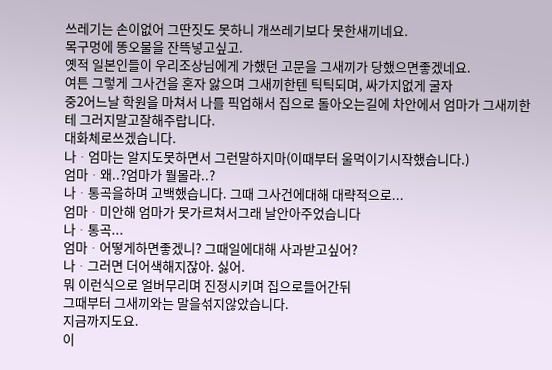쓰레기는 손이없어 그딴짓도 못하니 개쓰레기보다 못한새끼네요.
목구멍에 똥오물을 잔뜩넣고싶고.
옛적 일본인들이 우리조상님에게 가했던 고문을 그새끼가 당했으면좋겠네요.
여튼 그렇게 그사건을 혼자 앓으며 그새끼한텐 틱틱되며, 싸가지없게 굴자
중2어느날 학원을 마쳐서 나를 픽업해서 집으로 돌아오는길에 차안에서 엄마가 그새끼한테 그러지말고잘해주랍니다.
대화체로쓰겠습니다.
나ᆞ엄마는 알지도못하면서 그런말하지마(이때부터 울먹이기시작했습니다.)
엄마ᆞ왜..?엄마가 뭘몰라..?
나ᆞ통곡을하며 고백했습니다. 그때 그사건에대해 대략적으로...
엄마ᆞ미안해 엄마가 못가르쳐서그래 날안아주었습니다
나ᆞ통곡...
엄마ᆞ어떻게하면좋겠니? 그때일에대해 사과받고싶어?
나ᆞ그러면 더어색해지잖아. 싫어.
뭐 이런식으로 얼버무리며 진정시키며 집으로들어간뒤
그때부터 그새끼와는 말을섞지않았습니다.
지금까지도요.
이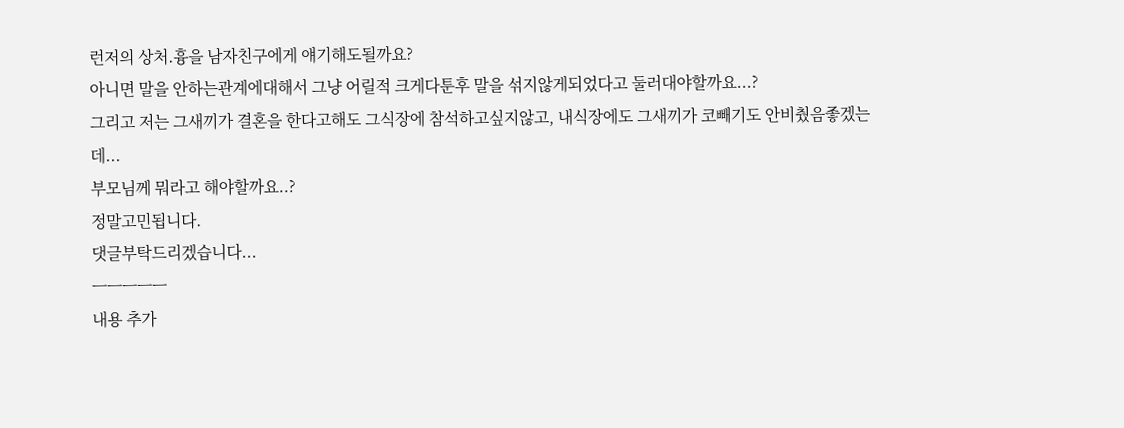런저의 상처.흉을 남자친구에게 얘기해도될까요?
아니면 말을 안하는관계에대해서 그냥 어릴적 크게다툰후 말을 섞지않게되었다고 둘러대야할까요...?
그리고 저는 그새끼가 결혼을 한다고해도 그식장에 참석하고싶지않고, 내식장에도 그새끼가 코빼기도 안비췄음좋겠는데...
부모님께 뭐라고 해야할까요..?
정말고민됩니다.
댓글부탁드리겠습니다...
ㅡㅡㅡㅡㅡ
내용 추가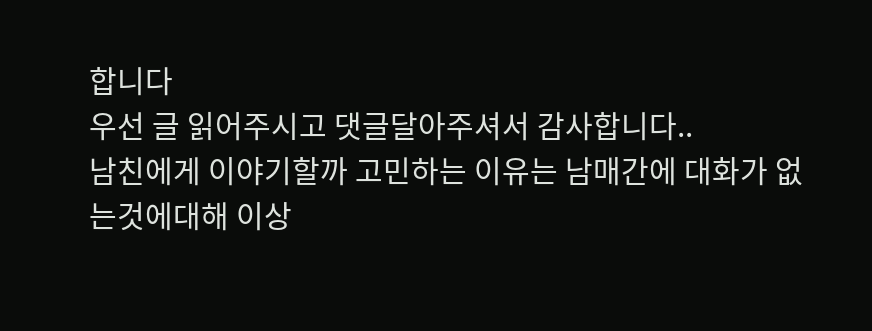합니다
우선 글 읽어주시고 댓글달아주셔서 감사합니다..
남친에게 이야기할까 고민하는 이유는 남매간에 대화가 없는것에대해 이상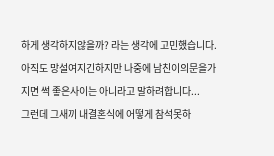하게 생각하지않을까? 라는 생각에 고민했습니다.
아직도 망설여지긴하지만 나중에 남친이의문을가지면 썩 좋은사이는 아니라고 말하려합니다...
그런데 그새끼 내결혼식에 어떻게 참석못하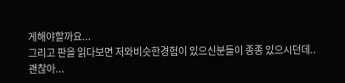게해야할까요...
그리고 판을 읽다보면 저와비슷한경험이 있으신분들이 종종 있으시던데..
괜찮아...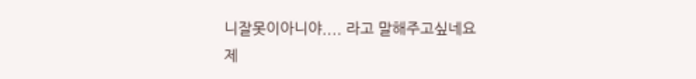니잘못이아니야.... 라고 말해주고싶네요
제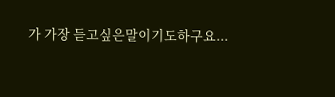가 가장 듣고싶은말이기도하구요...